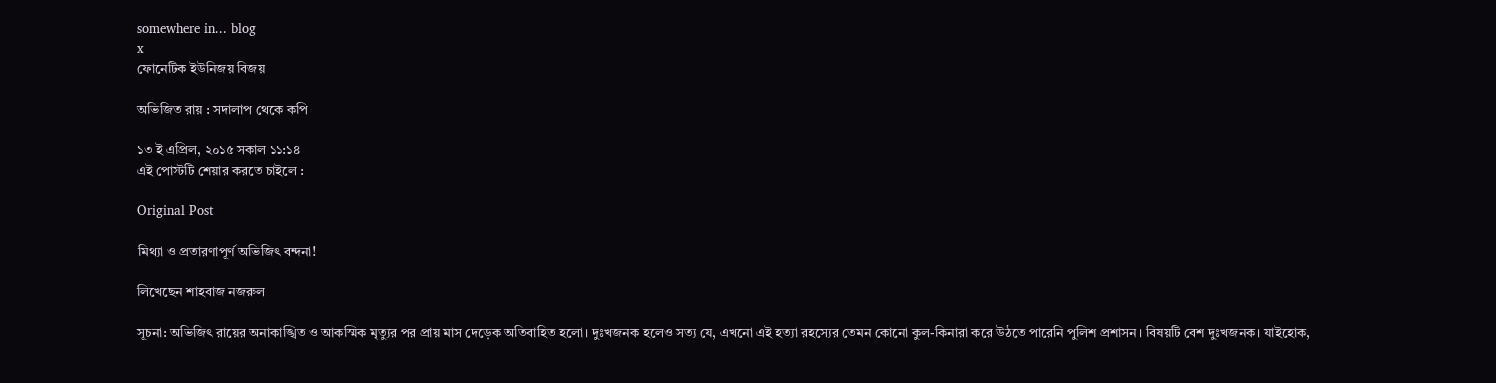somewhere in... blog
x
ফোনেটিক ইউনিজয় বিজয়

অভিজিত রায় : সদালাপ থেকে কপি

১৩ ই এপ্রিল, ২০১৫ সকাল ১১:১৪
এই পোস্টটি শেয়ার করতে চাইলে :

Original Post

মিথ্যা ও প্রতারণাপূর্ণ অভিজিৎ বন্দনা!

লিখেছেন শাহবাজ নজরুল

সূচনা: অভিজিৎ রায়ের অনাকাঙ্খিত ও আকস্মিক মৃত্যুর পর প্রায় মাস দেড়েক অতিবাহিত হলো। দুঃখজনক হলেও সত্য যে, এখনো এই হত্যা রহস্যের তেমন কোনো কুল-কিনারা করে উঠতে পারেনি পুলিশ প্রশাসন। বিষয়টি বেশ দুঃখজনক। যাইহোক,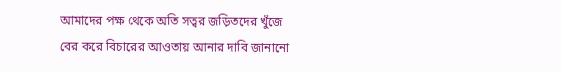আমাদের পক্ষ থেকে অতি সত্বর জড়িতদের খুঁজে বের করে বিচারের আওতায় আনার দাবি জানানো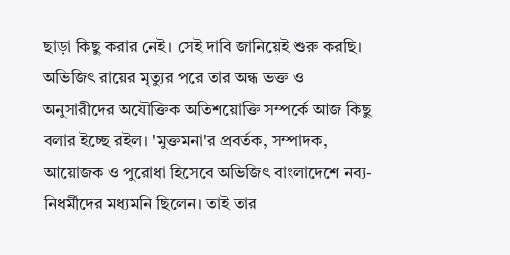ছাড়া কিছু করার নেই। সেই দাবি জানিয়েই শুরু করছি।
অভিজিৎ রায়ের মৃত্যুর পরে তার অন্ধ ভক্ত ও অনুসারীদের অযৌক্তিক অতিশয়োক্তি সম্পর্কে আজ কিছু বলার ইচ্ছে রইল। 'মুক্তমনা'র প্রবর্তক, সম্পাদক, আয়োজক ও পুরোধা হিসেবে অভিজিৎ বাংলাদেশে নব্য-নিধর্মীদের মধ্যমনি ছিলেন। তাই তার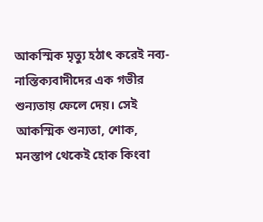আকস্মিক মৃত্যু হঠাৎ করেই নব্য-নাস্তিক্যবাদীদের এক গভীর শুন্যতায় ফেলে দেয়। সেই আকস্মিক শুন্যতা, শোক, মনস্তাপ থেকেই হোক কিংবা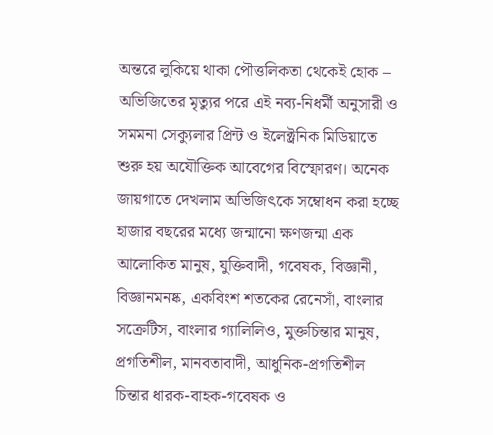অন্তরে লুকিয়ে থাকা পৌত্তলিকতা থেকেই হোক – অভিজিতের মৃত্যুর পরে এই নব্য-নিধর্মী অনুসারী ও সমমনা সেক্যুলার প্রিন্ট ও ইলেক্ট্রনিক মিডিয়াতে শুরু হয় অযৌক্তিক আবেগের বিস্ফোরণ। অনেক জায়গাতে দেখলাম অভিজিৎকে সম্বোধন করা হচ্ছে হাজার বছরের মধ্যে জন্মানো ক্ষণজন্মা এক আলোকিত মানুষ, যুক্তিবাদী, গবেষক, বিজ্ঞানী, বিজ্ঞানমনষ্ক, একবিংশ শতকের রেনেসাঁ, বাংলার সক্রেটিস, বাংলার গ্যালিলিও, মুক্তচিন্তার মানুষ, প্রগতিশীল, মানবতাবাদী, আধুনিক-প্রগতিশীল চিন্তার ধারক-বাহক-গবেষক ও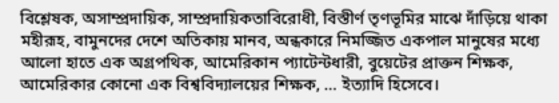বিশ্লেষক, অসাম্প্রদায়িক, সাম্প্রদায়িকতাবিরোধী, বিস্তীর্ণ তৃণভূমির মাঝে দাঁড়িয়ে থাকা মহীরূহ, বামুনদের দেশে অতিকায় মানব, অন্ধকারে নিমজ্জিত একপাল মানুষের মধ্যে আলো হাতে এক অগ্রপথিক, আমেরিকান প্যাটেন্টধারী, বুয়েটের প্রাক্তন শিক্ষক, আমেরিকার কোনো এক বিশ্ববিদ্যালয়ের শিক্ষক, … ইত্যাদি হিসেবে।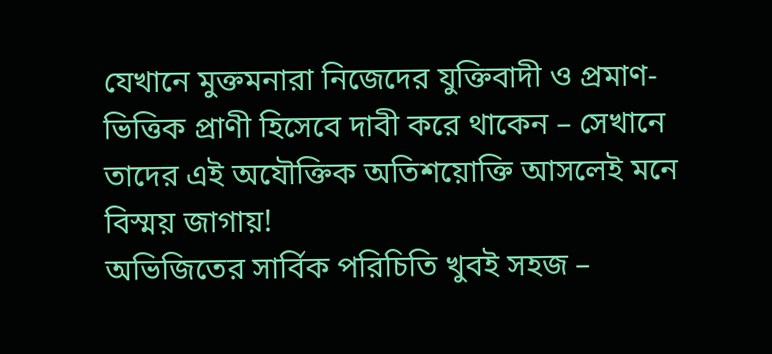যেখানে মুক্তমনারা নিজেদের যুক্তিবাদী ও প্রমাণ-ভিত্তিক প্রাণী হিসেবে দাবী করে থাকেন – সেখানে তাদের এই অযৌক্তিক অতিশয়োক্তি আসলেই মনে বিস্ময় জাগায়!
অভিজিতের সার্বিক পরিচিতি খুবই সহজ –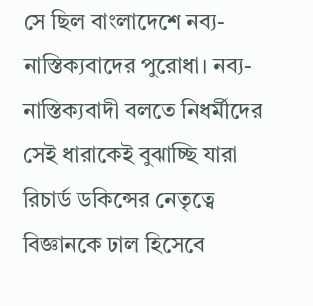সে ছিল বাংলাদেশে নব্য-নাস্তিক্যবাদের পুরোধা। নব্য-নাস্তিক্যবাদী বলতে নিধর্মীদের সেই ধারাকেই বুঝাচ্ছি যারা রিচার্ড ডকিন্সের নেতৃত্বে বিজ্ঞানকে ঢাল হিসেবে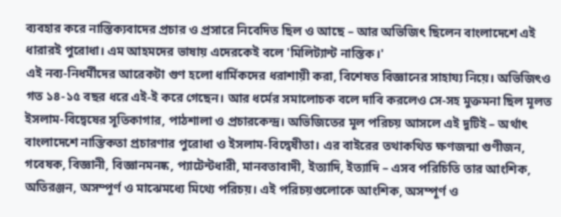ব্যবহার করে নাস্তিক্যবাদের প্রচার ও প্রসারে নিবেদিত ছিল ও আছে – আর অভিজিৎ ছিলেন বাংলাদেশে এই ধারারই পুরোধা। এম আহমদের ভাষায় এদেরকেই বলে 'মিলিট্যান্ট নাস্তিক।'
এই নব্য-নিধর্মীদের আরেকটা গুণ হলো ধার্মিকদের ধরাশায়ী করা, বিশেষত বিজ্ঞানের সাহায্য নিয়ে। অভিজিৎও গত ১৪-১৫ বছর ধরে এই-ই করে গেছেন। আর ধর্মের সমালোচক বলে দাবি করলেও সে-সহ মুক্তমনা ছিল মূলত ইসলাম-বিদ্বেষের সূতিকাগার, পাঠশালা ও প্রচারকেন্দ্র। অভিজিতের মূল পরিচয় আসলে এই দুটিই – অর্থাৎ বাংলাদেশে নাস্তিকতা প্রচারণার পুরোধা ও ইসলাম-বিদ্বেষীতা। এর বাইরের তথাকথিত ক্ষণজন্মা গুণীজন, গবেষক, বিজ্ঞানী, বিজ্ঞানমনষ্ক, প্যাটেন্টধারী, মানবতাবাদী, ইত্যাদি, ইত্যাদি – এসব পরিচিতি তার আংশিক, অতিরঞ্জন, অসম্পূর্ণ ও মাঝেমধ্যে মিথ্যে পরিচয়। এই পরিচয়গুলোকে আংশিক, অসম্পূর্ণ ও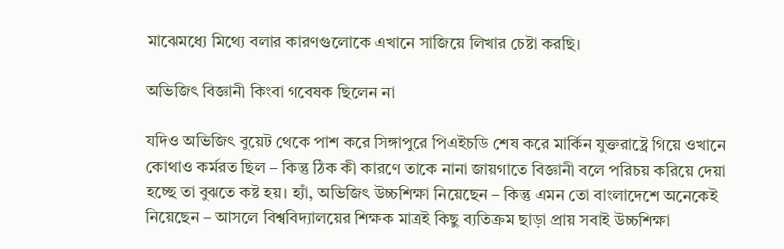মাঝেমধ্যে মিথ্যে বলার কারণগুলোকে এখানে সাজিয়ে লিখার চেষ্টা করছি।

অভিজিৎ বিজ্ঞানী কিংবা গবেষক ছিলেন না

যদিও অভিজিৎ বুয়েট থেকে পাশ করে সিঙ্গাপুরে পিএইচডি শেষ করে মার্কিন যুক্তরাষ্ট্রে গিয়ে ওখানে কোথাও কর্মরত ছিল – কিন্তু ঠিক কী কারণে তাকে নানা জায়গাতে বিজ্ঞানী বলে পরিচয় করিয়ে দেয়া হচ্ছে তা বুঝতে কষ্ট হয়। হ্যাঁ, অভিজিৎ উচ্চশিক্ষা নিয়েছেন – কিন্তু এমন তো বাংলাদেশে অনেকেই নিয়েছেন – আসলে বিশ্ববিদ্যালয়ের শিক্ষক মাত্রই কিছু ব্যতিক্রম ছাড়া প্রায় সবাই উচ্চশিক্ষা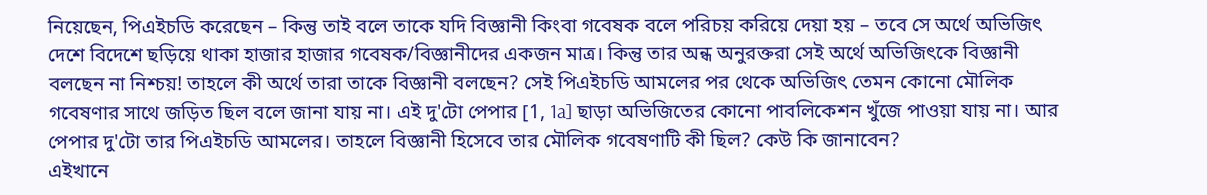নিয়েছেন, পিএইচডি করেছেন – কিন্তু তাই বলে তাকে যদি বিজ্ঞানী কিংবা গবেষক বলে পরিচয় করিয়ে দেয়া হয় – তবে সে অর্থে অভিজিৎ দেশে বিদেশে ছড়িয়ে থাকা হাজার হাজার গবেষক/বিজ্ঞানীদের একজন মাত্র। কিন্তু তার অন্ধ অনুরক্তরা সেই অর্থে অভিজিৎকে বিজ্ঞানী বলছেন না নিশ্চয়! তাহলে কী অর্থে তারা তাকে বিজ্ঞানী বলছেন? সেই পিএইচডি আমলের পর থেকে অভিজিৎ তেমন কোনো মৌলিক গবেষণার সাথে জড়িত ছিল বলে জানা যায় না। এই দু'টো পেপার [1, 1a] ছাড়া অভিজিতের কোনো পাবলিকেশন খুঁজে পাওয়া যায় না। আর পেপার দু'টো তার পিএইচডি আমলের। তাহলে বিজ্ঞানী হিসেবে তার মৌলিক গবেষণাটি কী ছিল? কেউ কি জানাবেন?
এইখানে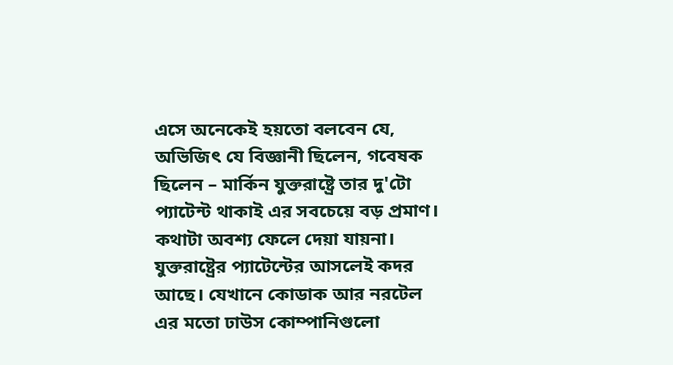এসে অনেকেই হয়তো বলবেন যে, অভিজিৎ যে বিজ্ঞানী ছিলেন, গবেষক ছিলেন – মার্কিন যুক্তরাষ্ট্রে তার দু'টো প্যাটেন্ট থাকাই এর সবচেয়ে বড় প্রমাণ। কথাটা অবশ্য ফেলে দেয়া যায়না। যুক্তরাষ্ট্রের প্যাটেন্টের আসলেই কদর আছে। যেখানে কোডাক আর নরটেল এর মতো ঢাউস কোম্পানিগুলো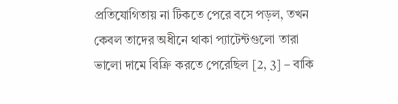প্রতিযোগিতায় না টিকতে পেরে বসে পড়ল, তখন কেবল তাদের অধীনে থাকা প্যাটেন্টগুলো তারা ভালো দামে বিক্রি করতে পেরেছিল [2, 3] – বাকি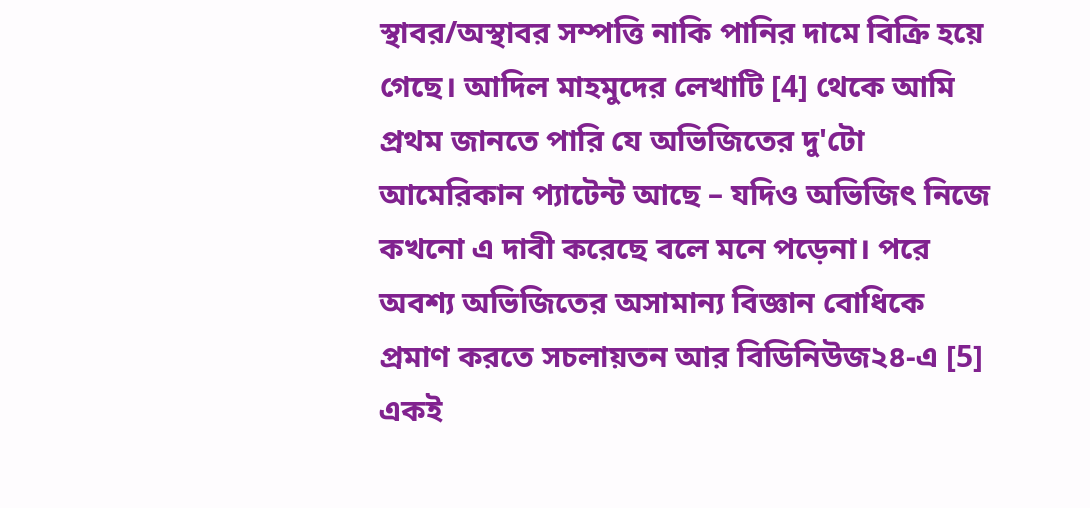স্থাবর/অস্থাবর সম্পত্তি নাকি পানির দামে বিক্রি হয়ে গেছে। আদিল মাহমুদের লেখাটি [4] থেকে আমি প্রথম জানতে পারি যে অভিজিতের দু'টো আমেরিকান প্যাটেন্ট আছে – যদিও অভিজিৎ নিজে কখনো এ দাবী করেছে বলে মনে পড়েনা। পরে অবশ্য অভিজিতের অসামান্য বিজ্ঞান বোধিকে প্রমাণ করতে সচলায়তন আর বিডিনিউজ২৪-এ [5] একই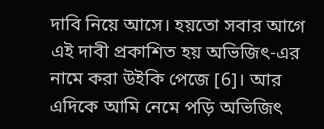দাবি নিয়ে আসে। হয়তো সবার আগে এই দাবী প্রকাশিত হয় অভিজিৎ-এর নামে করা উইকি পেজে [6]। আর এদিকে আমি নেমে পড়ি অভিজিৎ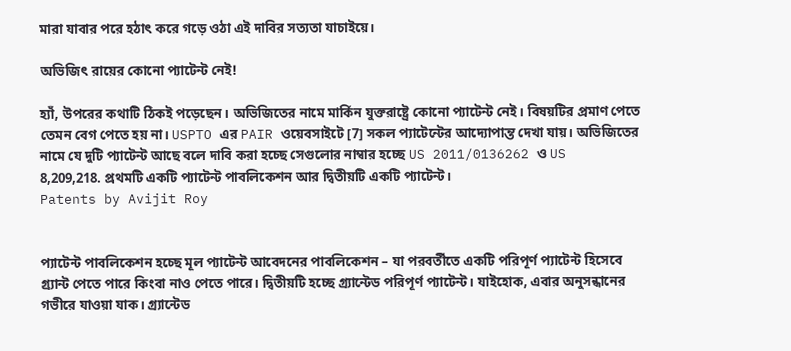মারা যাবার পরে হঠাৎ করে গড়ে ওঠা এই দাবির সত্যতা যাচাইয়ে।

অভিজিৎ রায়ের কোনো প্যাটেন্ট নেই!

হ্যাঁ, উপরের কথাটি ঠিকই পড়েছেন। অভিজিতের নামে মার্কিন যুক্তরাষ্ট্রে কোনো প্যাটেন্ট নেই। বিষয়টির প্রমাণ পেতে তেমন বেগ পেতে হয় না। USPTO এর PAIR ওয়েবসাইটে [7] সকল প্যাটেন্টের আদ্যোপান্ত দেখা যায়। অভিজিতের নামে যে দুটি প্যাটেন্ট আছে বলে দাবি করা হচ্ছে সেগুলোর নাম্বার হচ্ছে US 2011/0136262 ও US 8,209,218. প্রথমটি একটি প্যাটেন্ট পাবলিকেশন আর দ্বিতীয়টি একটি প্যাটেন্ট।
Patents by Avijit Roy


প্যাটেন্ট পাবলিকেশন হচ্ছে মূল প্যাটেন্ট আবেদনের পাবলিকেশন – যা পরবর্তীতে একটি পরিপূর্ণ প্যাটেন্ট হিসেবে গ্র্যান্ট পেতে পারে কিংবা নাও পেতে পারে। দ্বিতীয়টি হচ্ছে গ্র্যান্টেড পরিপূর্ণ প্যাটেন্ট। যাইহোক, এবার অনুসন্ধানের গভীরে যাওয়া যাক। গ্র্যান্টেড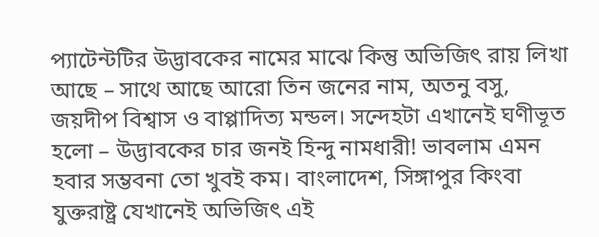প্যাটেন্টটির উদ্ভাবকের নামের মাঝে কিন্তু অভিজিৎ রায় লিখা আছে – সাথে আছে আরো তিন জনের নাম, অতনু বসু, জয়দীপ বিশ্বাস ও বাপ্পাদিত্য মন্ডল। সন্দেহটা এখানেই ঘণীভূত হলো – উদ্ভাবকের চার জনই হিন্দু নামধারী! ভাবলাম এমন হবার সম্ভবনা তো খুবই কম। বাংলাদেশ, সিঙ্গাপুর কিংবা যুক্তরাষ্ট্র যেখানেই অভিজিৎ এই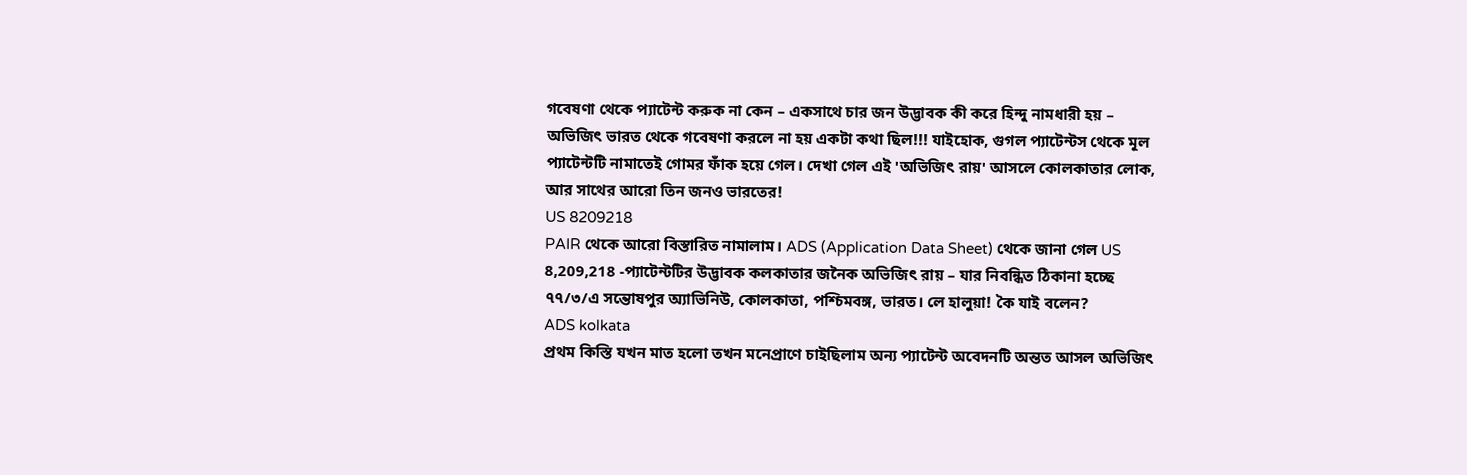গবেষণা থেকে প্যাটেন্ট করুক না কেন – একসাথে চার জন উদ্ভাবক কী করে হিন্দু নামধারী হয় – অভিজিৎ ভারত থেকে গবেষণা করলে না হয় একটা কথা ছিল!!! যাইহোক, গুগল প্যাটেন্টস থেকে মূল প্যাটেন্টটি নামাতেই গোমর ফাঁক হয়ে গেল। দেখা গেল এই 'অভিজিৎ রায়' আসলে কোলকাতার লোক, আর সাথের আরো তিন জনও ভারতের!
US 8209218
PAIR থেকে আরো বিস্তারিত নামালাম। ADS (Application Data Sheet) থেকে জানা গেল US 8,209,218 -প্যাটেন্টটির উদ্ভাবক কলকাতার জনৈক অভিজিৎ রায় – যার নিবন্ধিত ঠিকানা হচ্ছে ৭৭/৩/এ সন্তোষপুর অ্যাভিনিউ, কোলকাতা, পশ্চিমবঙ্গ, ভারত। লে হালুয়া! কৈ যাই বলেন?
ADS kolkata
প্রথম কিস্তি যখন মাত হলো তখন মনেপ্রাণে চাইছিলাম অন্য প্যাটেন্ট অবেদনটি অন্তত আসল অভিজিৎ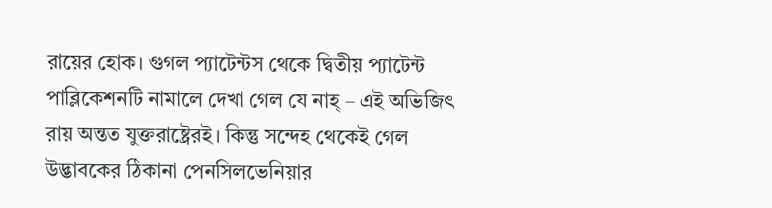রায়ের হোক। গুগল প্যাটেন্টস থেকে দ্বিতীয় প্যাটেন্ট পাব্লিকেশনটি নামালে দেখা গেল যে নাহ্‌ – এই অভিজিৎ রায় অন্তত যুক্তরাষ্ট্রেরই। কিন্তু সন্দেহ থেকেই গেল উদ্ভাবকের ঠিকানা পেনসিলভেনিয়ার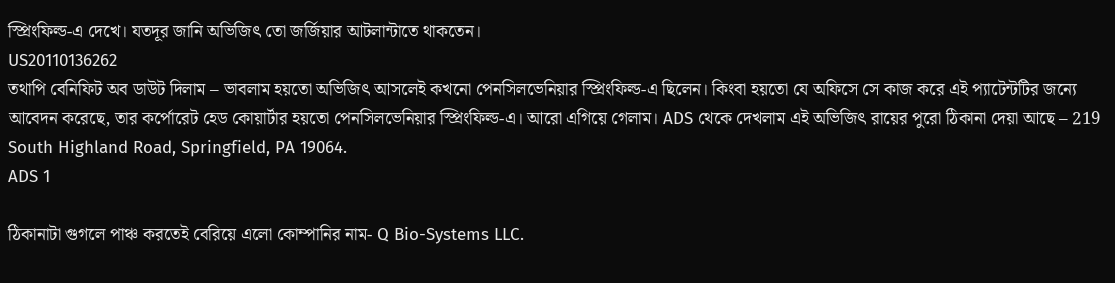স্প্রিংফিল্ড-এ দেখে। যতদূর জানি অভিজিৎ তো জর্জিয়ার আটলান্টাতে থাকতেন।
US20110136262
তথাপি বেনিফিট অব ডাউট দিলাম – ভাবলাম হয়তো অভিজিৎ আসলেই কখনো পেনসিলভেনিয়ার স্প্রিংফিল্ড-এ ছিলেন। কিংবা হয়তো যে অফিসে সে কাজ করে এই প্যাটেন্টটির জন্যে আবেদন করেছে, তার কর্পোরেট হেড কোয়ার্টার হয়তো পেনসিলভেনিয়ার স্প্রিংফিল্ড-এ। আরো এগিয়ে গেলাম। ADS থেকে দেখলাম এই অভিজিৎ রায়ের পুরো ঠিকানা দেয়া আছে – 219 South Highland Road, Springfield, PA 19064.
ADS 1

ঠিকানাটা গুগলে পাঞ্চ করতেই বেরিয়ে এলো কোম্পানির নাম- Q Bio-Systems LLC.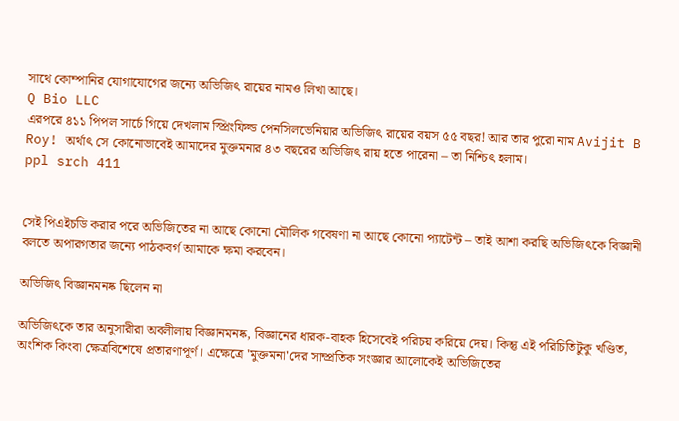সাথে কোম্পানির যোগাযোগের জন্যে অভিজিৎ রায়ের নামও লিখা আছে।
Q Bio LLC
এরপরে ৪১১ পিপল সার্চে গিয়ে দেখলাম স্প্রিংফিল্ড পেনসিলভেনিয়ার অভিজিৎ রায়ের বয়স ৫৫ বছর! আর তার পুরো নাম Avijit B Roy! অর্থাৎ সে কোনোভাবেই আমাদের মুক্তমনার ৪৩ বছরের অভিজিৎ রায় হতে পারেনা – তা নিশ্চিৎ হলাম।
ppl srch 411


সেই পিএইচডি করার পরে অভিজিতের না আছে কোনো মৌলিক গবেষণা না আছে কোনো প্যাটেন্ট – তাই আশা করছি অভিজিৎকে বিজ্ঞানী বলতে অপারগতার জন্যে পাঠকবর্গ আমাকে ক্ষমা করবেন।

অভিজিৎ বিজ্ঞানমনষ্ক ছিলেন না

অভিজিৎকে তার অনুসারীরা অবলীলায় বিজ্ঞানমনষ্ক, বিজ্ঞানের ধারক-বাহক হিসেবেই পরিচয় করিয়ে দেয়। কিন্তু এই পরিচিতিটুকু খণ্ডিত, অংশিক কিংবা ক্ষেত্রবিশেষে প্রতারণাপূর্ণ। এক্ষেত্রে 'মুক্তমনা'দের সাম্প্রতিক সংজ্ঞার আলোকেই অভিজিতের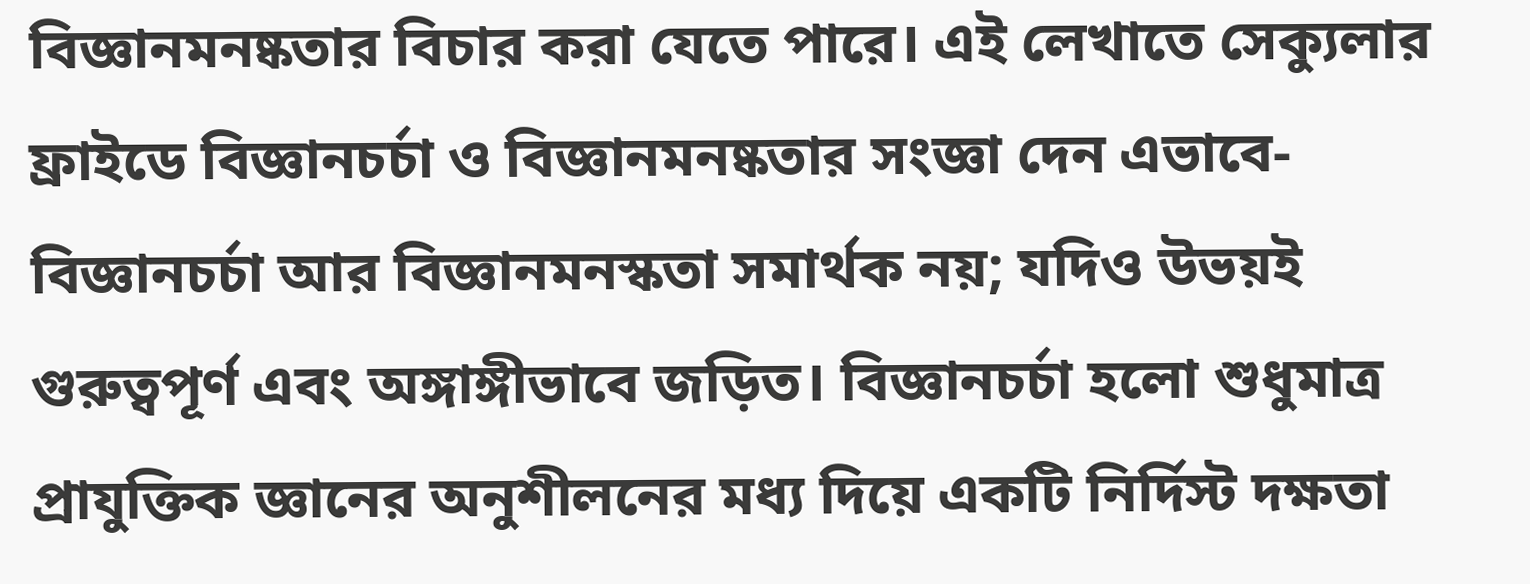বিজ্ঞানমনষ্কতার বিচার করা যেতে পারে। এই লেখাতে সেক্যুলার ফ্রাইডে বিজ্ঞানচর্চা ও বিজ্ঞানমনষ্কতার সংজ্ঞা দেন এভাবে-
বিজ্ঞানচর্চা আর বিজ্ঞানমনস্কতা সমার্থক নয়; যদিও উভয়ই গুরুত্বপূর্ণ এবং অঙ্গাঙ্গীভাবে জড়িত। বিজ্ঞানচর্চা হলো শুধুমাত্র প্রাযুক্তিক জ্ঞানের অনুশীলনের মধ্য দিয়ে একটি নির্দিস্ট দক্ষতা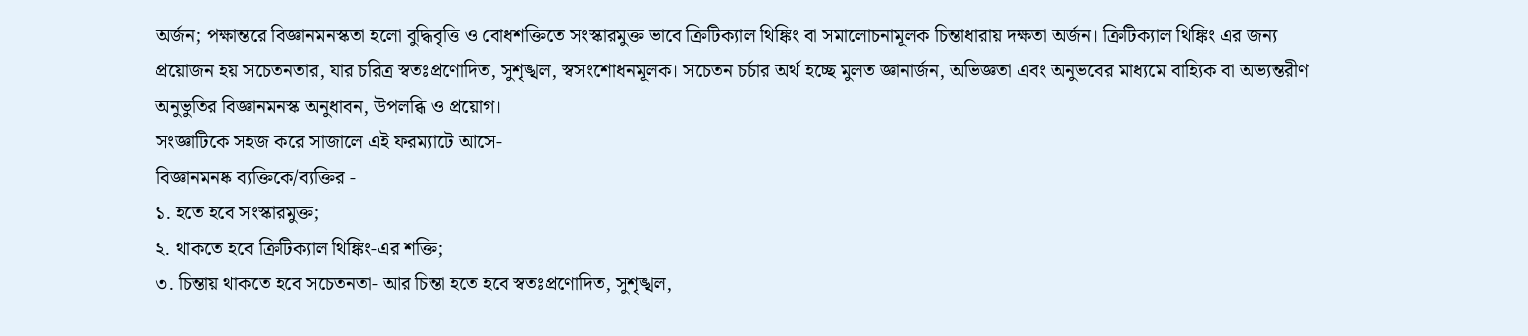অর্জন; পক্ষান্তরে বিজ্ঞানমনস্কতা হলো বুদ্ধিবৃত্তি ও বোধশক্তিতে সংস্কারমুক্ত ভাবে ক্রিটিক্যাল থিঙ্কিং বা সমালোচনামূলক চিন্তাধারায় দক্ষতা অর্জন। ক্রিটিক্যাল থিঙ্কিং এর জন্য প্রয়োজন হয় সচেতনতার, যার চরিত্র স্বতঃপ্রণোদিত, সুশৃঙ্খল, স্বসংশোধনমূলক। সচেতন চর্চার অর্থ হচ্ছে মুলত জ্ঞানার্জন, অভিজ্ঞতা এবং অনুভবের মাধ্যমে বাহ্যিক বা অভ্যন্তরীণ অনুভুতির বিজ্ঞানমনস্ক অনুধাবন, উপলব্ধি ও প্রয়োগ।
সংজ্ঞাটিকে সহজ করে সাজালে এই ফরম্যাটে আসে-
বিজ্ঞানমনষ্ক ব্যক্তিকে/ব্যক্তির -
১. হতে হবে সংস্কারমুক্ত;
২. থাকতে হবে ক্রিটিক্যাল থিঙ্কিং-এর শক্তি;
৩. চিন্তায় থাকতে হবে সচেতনতা- আর চিন্তা হতে হবে স্বতঃপ্রণোদিত, সুশৃঙ্খল,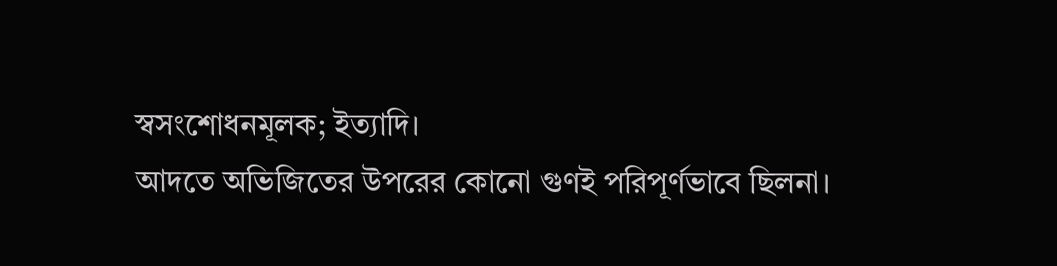স্বসংশোধনমূলক; ইত্যাদি।
আদতে অভিজিতের উপরের কোনো গুণই পরিপূর্ণভাবে ছিলনা।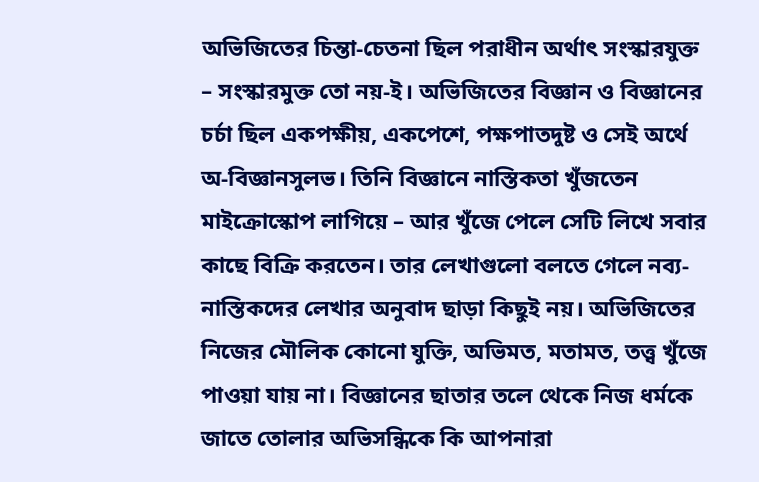অভিজিতের চিন্তা-চেতনা ছিল পরাধীন অর্থাৎ সংস্কারযুক্ত – সংস্কারমুক্ত তো নয়-ই। অভিজিতের বিজ্ঞান ও বিজ্ঞানের চর্চা ছিল একপক্ষীয়, একপেশে, পক্ষপাতদুষ্ট ও সেই অর্থে অ-বিজ্ঞানসুলভ। তিনি বিজ্ঞানে নাস্তিকতা খুঁজতেন মাইক্রোস্কোপ লাগিয়ে – আর খুঁজে পেলে সেটি লিখে সবার কাছে বিক্রি করতেন। তার লেখাগুলো বলতে গেলে নব্য-নাস্তিকদের লেখার অনুবাদ ছাড়া কিছুই নয়। অভিজিতের নিজের মৌলিক কোনো যুক্তি, অভিমত, মতামত, তত্ত্ব খুঁজে পাওয়া যায় না। বিজ্ঞানের ছাতার তলে থেকে নিজ ধর্মকে জাতে তোলার অভিসন্ধিকে কি আপনারা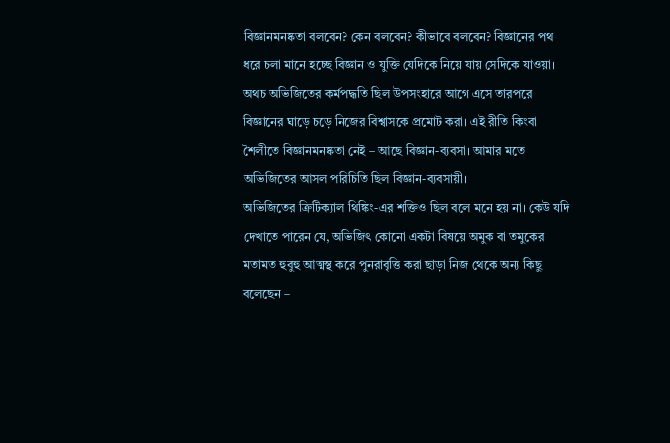বিজ্ঞানমনষ্কতা বলবেন? কেন বলবেন? কীভাবে বলবেন? বিজ্ঞানের পথ ধরে চলা মানে হচ্ছে বিজ্ঞান ও যুক্তি যেদিকে নিয়ে যায় সেদিকে যাওয়া। অথচ অভিজিতের কর্মপদ্ধতি ছিল উপসংহারে আগে এসে তারপরে বিজ্ঞানের ঘাড়ে চড়ে নিজের বিশ্বাসকে প্রমোট করা। এই রীতি কিংবা শৈলীতে বিজ্ঞানমনষ্কতা নেই – আছে বিজ্ঞান-ব্যবসা। আমার মতে অভিজিতের আসল পরিচিতি ছিল বিজ্ঞান-ব্যবসায়ী।
অভিজিতের ক্রিটিক্যাল থিঙ্কিং-এর শক্তিও ছিল বলে মনে হয় না। কেউ যদি দেখাতে পারেন যে, অভিজিৎ কোনো একটা বিষয়ে অমুক বা তমুকের মতামত হুবুহু আত্মস্থ করে পুনরাবৃত্তি করা ছাড়া নিজ থেকে অন্য কিছু বলেছেন –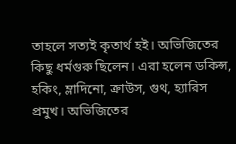তাহলে সত্যই কৃতার্থ হই। অভিজিতের কিছু ধর্মগুরু ছিলেন। এরা হলেন ডকিন্স, হকিং, ম্লাদিনো, ক্রাউস, গুথ, হ্যারিস প্রমুখ। অভিজিতের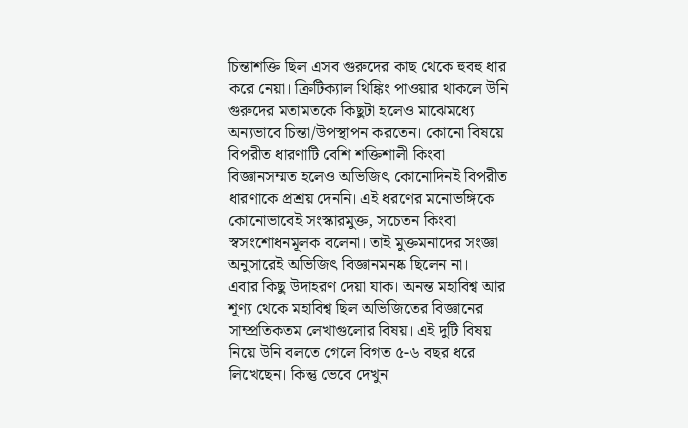চিন্তাশক্তি ছিল এসব গুরুদের কাছ থেকে হুবহু ধার করে নেয়া। ক্রিটিক্যাল থিঙ্কিং পাওয়ার থাকলে উনি গুরুদের মতামতকে কিছুটা হলেও মাঝেমধ্যে অন্যভাবে চিন্তা/উপস্থাপন করতেন। কোনো বিষয়ে বিপরীত ধারণাটি বেশি শক্তিশালী কিংবা বিজ্ঞানসম্মত হলেও অভিজিৎ কোনোদিনই বিপরীত ধারণাকে প্রশ্রয় দেননি। এই ধরণের মনোভঙ্গিকে কোনোভাবেই সংস্কারমুক্ত, সচেতন কিংবা স্বসংশোধনমূলক বলেনা। তাই মুক্তমনাদের সংজ্ঞা অনুসারেই অভিজিৎ বিজ্ঞানমনষ্ক ছিলেন না।
এবার কিছু উদাহরণ দেয়া যাক। অনন্ত মহাবিশ্ব আর শূণ্য থেকে মহাবিশ্ব ছিল অভিজিতের বিজ্ঞানের সাম্প্রতিকতম লেখাগুলোর বিষয়। এই দুটি বিষয় নিয়ে উনি বলতে গেলে বিগত ৫-৬ বছর ধরে লিখেছেন। কিন্তু ভেবে দেখুন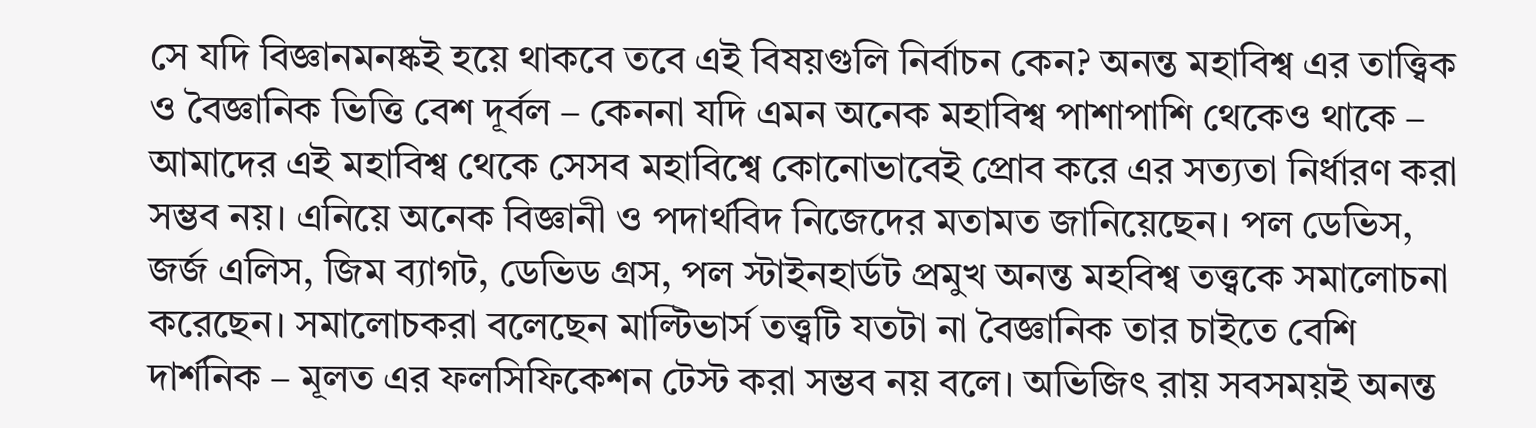সে যদি বিজ্ঞানমনষ্কই হয়ে থাকবে তবে এই বিষয়গুলি নির্বাচন কেন? অনন্ত মহাবিশ্ব এর তাত্ত্বিক ও বৈজ্ঞানিক ভিত্তি বেশ দূর্বল – কেননা যদি এমন অনেক মহাবিশ্ব পাশাপাশি থেকেও থাকে – আমাদের এই মহাবিশ্ব থেকে সেসব মহাবিশ্বে কোনোভাবেই প্রোব করে এর সত্যতা নির্ধারণ করা সম্ভব নয়। এনিয়ে অনেক বিজ্ঞানী ও পদার্থবিদ নিজেদের মতামত জানিয়েছেন। পল ডেভিস, জর্জ এলিস, জিম ব্যাগট, ডেভিড গ্রস, পল স্টাইনহার্ডট প্রমুখ অনন্ত মহবিশ্ব তত্ত্বকে সমালোচনা করেছেন। সমালোচকরা বলেছেন মাল্টিভার্স তত্ত্বটি যতটা না বৈজ্ঞানিক তার চাইতে বেশি দার্শনিক – মূলত এর ফলসিফিকেশন টেস্ট করা সম্ভব নয় বলে। অভিজিৎ রায় সবসময়ই অনন্ত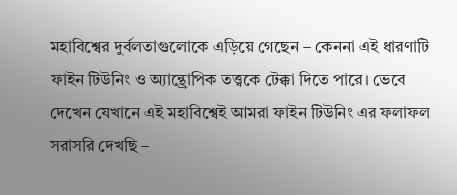মহাবিশ্বের দুর্বলতাগুলোকে এড়িয়ে গেছেন – কেননা এই ধারণাটি ফাইন টিউনিং ও অ্যান্থ্রোপিক তত্ত্বকে টেক্কা দিতে পারে। ভেবে দেখেন যেখানে এই মহাবিশ্বেই আমরা ফাইন টিউনিং এর ফলাফল সরাসরি দেখছি –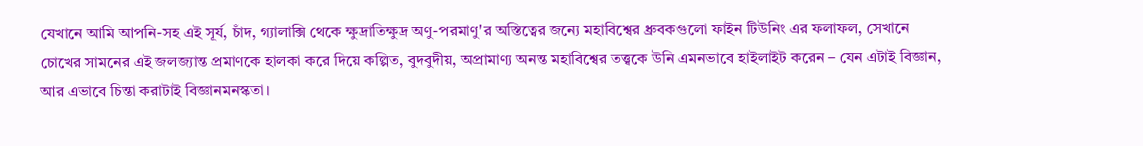যেখানে আমি আপনি-সহ এই সূর্য, চাঁদ, গ্যালাক্সি থেকে ক্ষুদ্রাতিক্ষুদ্র অণু-পরমাণু'র অস্তিত্বের জন্যে মহাবিশ্বের ধ্রুবকগুলো ফাইন টিউনিং এর ফলাফল, সেখানে চোখের সামনের এই জলজ্যান্ত প্রমাণকে হালকা করে দিয়ে কল্পিত, বুদবুদীয়, অপ্রামাণ্য অনন্ত মহাবিশ্বের তত্ত্বকে উনি এমনভাবে হাইলাইট করেন – যেন এটাই বিজ্ঞান, আর এভাবে চিন্তা করাটাই বিজ্ঞানমনস্কতা।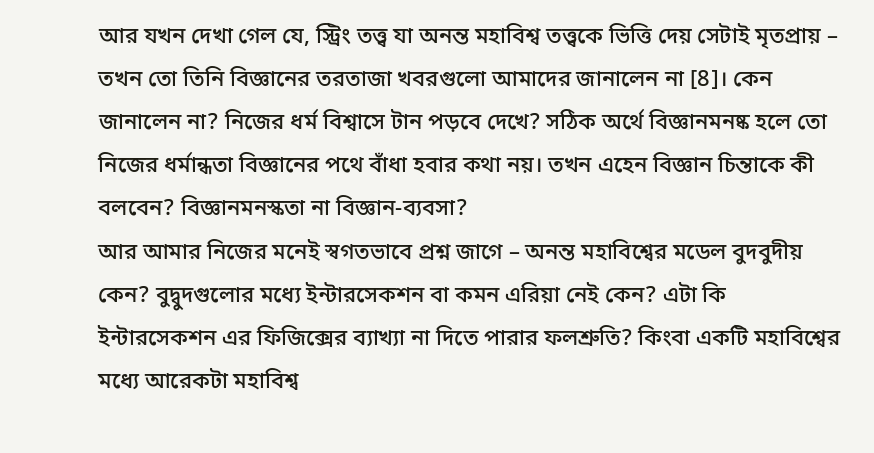আর যখন দেখা গেল যে, স্ট্রিং তত্ত্ব যা অনন্ত মহাবিশ্ব তত্ত্বকে ভিত্তি দেয় সেটাই মৃতপ্রায় – তখন তো তিনি বিজ্ঞানের তরতাজা খবরগুলো আমাদের জানালেন না [8]। কেন জানালেন না? নিজের ধর্ম বিশ্বাসে টান পড়বে দেখে? সঠিক অর্থে বিজ্ঞানমনষ্ক হলে তো নিজের ধর্মান্ধতা বিজ্ঞানের পথে বাঁধা হবার কথা নয়। তখন এহেন বিজ্ঞান চিন্তাকে কী বলবেন? বিজ্ঞানমনস্কতা না বিজ্ঞান-ব্যবসা?
আর আমার নিজের মনেই স্বগতভাবে প্রশ্ন জাগে – অনন্ত মহাবিশ্বের মডেল বুদবুদীয় কেন? বুদ্বুদগুলোর মধ্যে ইন্টারসেকশন বা কমন এরিয়া নেই কেন? এটা কি ইন্টারসেকশন এর ফিজিক্সের ব্যাখ্যা না দিতে পারার ফলশ্রুতি? কিংবা একটি মহাবিশ্বের মধ্যে আরেকটা মহাবিশ্ব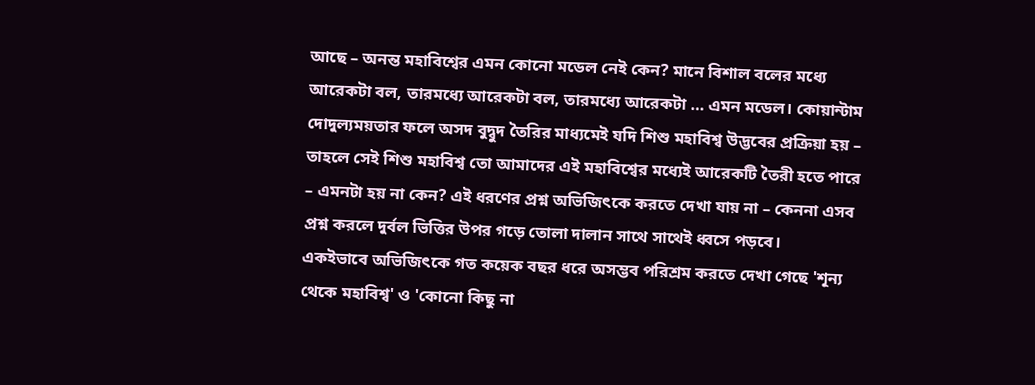আছে – অনন্ত মহাবিশ্বের এমন কোনো মডেল নেই কেন? মানে বিশাল বলের মধ্যে আরেকটা বল, তারমধ্যে আরেকটা বল, তারমধ্যে আরেকটা … এমন মডেল। কোয়ান্টাম দোদুল্যময়তার ফলে অসদ বুদ্বুদ তৈরির মাধ্যমেই যদি শিশু মহাবিশ্ব উদ্ভবের প্রক্রিয়া হয় – তাহলে সেই শিশু মহাবিশ্ব তো আমাদের এই মহাবিশ্বের মধ্যেই আরেকটি তৈরী হতে পারে – এমনটা হয় না কেন? এই ধরণের প্রশ্ন অভিজিৎকে করতে দেখা যায় না – কেননা এসব প্রশ্ন করলে দুর্বল ভিত্তির উপর গড়ে তোলা দালান সাথে সাথেই ধ্বসে পড়বে।
একইভাবে অভিজিৎকে গত কয়েক বছর ধরে অসম্ভব পরিশ্রম করতে দেখা গেছে 'শূন্য থেকে মহাবিশ্ব' ও 'কোনো কিছু না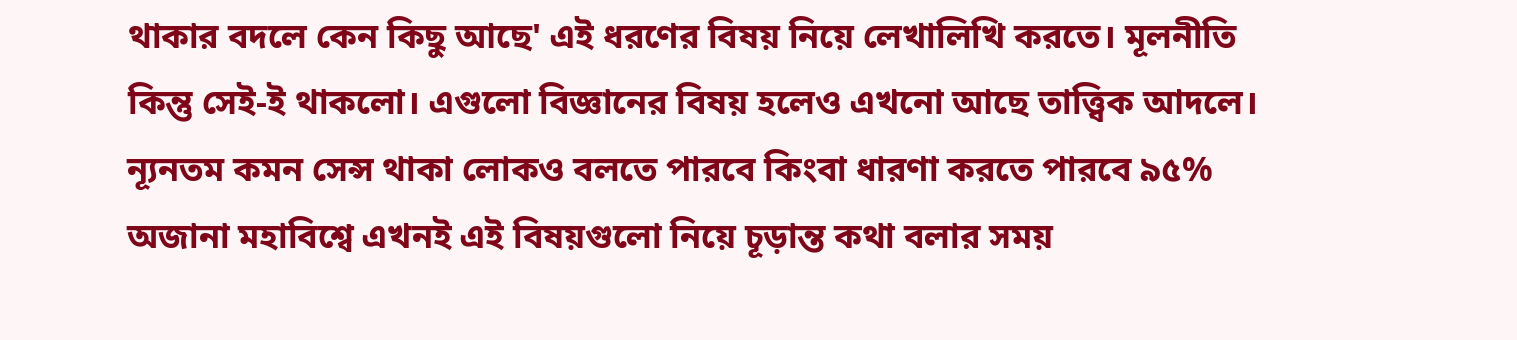থাকার বদলে কেন কিছু আছে' এই ধরণের বিষয় নিয়ে লেখালিখি করতে। মূলনীতি কিন্তু সেই-ই থাকলো। এগুলো বিজ্ঞানের বিষয় হলেও এখনো আছে তাত্ত্বিক আদলে। ন্যূনতম কমন সেন্স থাকা লোকও বলতে পারবে কিংবা ধারণা করতে পারবে ৯৫% অজানা মহাবিশ্বে এখনই এই বিষয়গুলো নিয়ে চূড়ান্ত কথা বলার সময়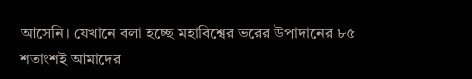আসেনি। যেখানে বলা হচ্ছে মহাবিশ্বের ভরের উপাদানের ৮৫ শতাংশই আমাদের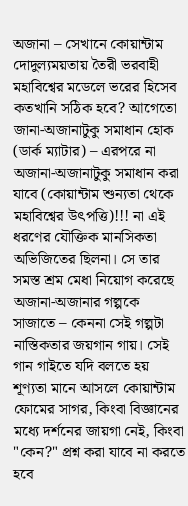অজানা – সেখানে কোয়ান্টাম দোদুল্যময়তায় তৈরী ভরবাহী মহাবিশ্বের মডেলে ভরের হিসেব কতখানি সঠিক হবে? আগেতো জানা-অজানাটুকু সমাধান হোক (ডার্ক ম্যাটার) – এরপরে না অজানা-অজানাটুকু সমাধান করা যাবে (কোয়ান্টাম শুন্যতা থেকে মহাবিশ্বের উৎপত্তি)!!! না এই ধরণের যৌক্তিক মানসিকতা অভিজিতের ছিলনা। সে তার সমস্ত শ্রম মেধা নিয়োগ করেছে অজানা-অজানার গল্পকে সাজাতে – কেননা সেই গল্পটা নাস্তিকতার জয়গান গায়। সেই গান গাইতে যদি বলতে হয় শূণ্যতা মানে আসলে কোয়ান্টাম ফোমের সাগর, কিংবা বিজ্ঞানের মধ্যে দর্শনের জায়গা নেই, কিংবা "কেন?" প্রশ্ন করা যাবে না করতে হবে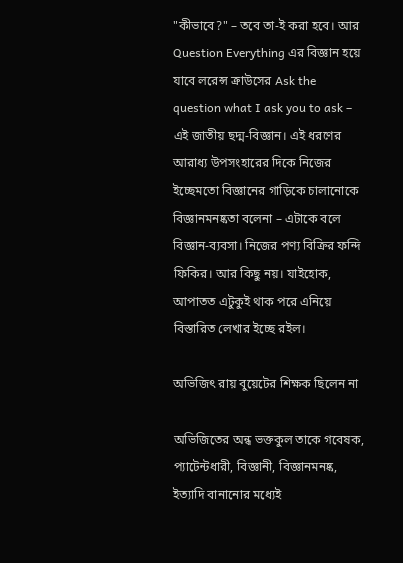"কীভাবে?" – তবে তা-ই করা হবে। আর Question Everything এর বিজ্ঞান হয়ে যাবে লরেন্স ক্রাউসের Ask the question what I ask you to ask – এই জাতীয় ছদ্ম-বিজ্ঞান। এই ধরণের আরাধ্য উপসংহারের দিকে নিজের ইচ্ছেমতো বিজ্ঞানের গাড়িকে চালানোকে বিজ্ঞানমনষ্কতা বলেনা – এটাকে বলে বিজ্ঞান-ব্যবসা। নিজের পণ্য বিক্রির ফন্দি ফিকির। আর কিছু নয়। যাইহোক, আপাতত এটুকুই থাক পরে এনিয়ে বিস্তারিত লেখার ইচ্ছে রইল।

অভিজিৎ রায় বুয়েটের শিক্ষক ছিলেন না

অভিজিতের অন্ধ ভক্তকুল তাকে গবেষক, প্যাটেন্টধারী, বিজ্ঞানী, বিজ্ঞানমনষ্ক, ইত্যাদি বানানোর মধ্যেই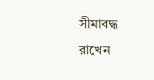সীমাবদ্ধ রাখেন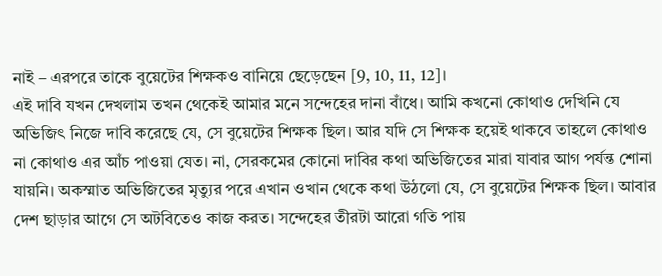নাই – এরপরে তাকে বুয়েটের শিক্ষকও বানিয়ে ছেড়েছেন [9, 10, 11, 12]।
এই দাবি যখন দেখলাম তখন থেকেই আমার মনে সন্দেহের দানা বাঁধে। আমি কখনো কোথাও দেখিনি যে অভিজিৎ নিজে দাবি করেছে যে, সে বুয়েটের শিক্ষক ছিল। আর যদি সে শিক্ষক হয়েই থাকবে তাহলে কোথাও না কোথাও এর আঁচ পাওয়া যেত। না, সেরকমের কোনো দাবির কথা অভিজিতের মারা যাবার আগ পর্যন্ত শোনা যায়নি। অকস্মাত অভিজিতের মৃত্যুর পরে এখান ওখান থেকে কথা উঠলো যে, সে বুয়েটের শিক্ষক ছিল। আবার দেশ ছাড়ার আগে সে অটবিতেও কাজ করত। সন্দেহের তীরটা আরো গতি পায়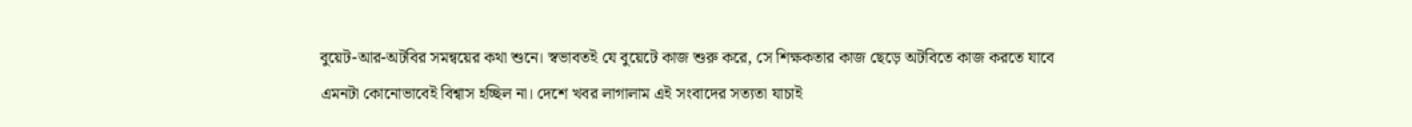বুয়েট-আর-অটবির সমন্বয়ের কথা শুনে। স্বভাবতই যে বুয়েটে কাজ শুরু করে, সে শিক্ষকতার কাজ ছেড়ে অটবিতে কাজ করতে যাবে এমনটা কোনোভাবেই বিশ্বাস হচ্ছিল না। দেশে খবর লাগালাম এই সংবাদের সত্যতা যাচাই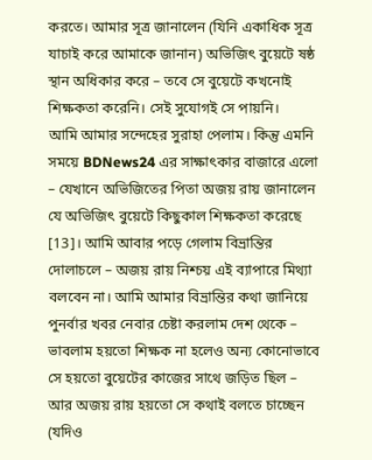করতে। আমার সূত্র জানালেন (যিনি একাধিক সূত্র যাচাই করে আমাকে জানান) অভিজিৎ বুয়েটে ষষ্ঠ স্থান অধিকার করে – তবে সে বুয়েটে কখনোই শিক্ষকতা করেনি। সেই সুযোগই সে পায়নি।
আমি আমার সন্দেহের সুরাহা পেলাম। কিন্তু এমনি সময়ে BDNews24 এর সাক্ষাৎকার বাজারে এলো – যেখানে অভিজিতের পিতা অজয় রায় জানালেন যে অভিজিৎ বুয়েটে কিছুকাল শিক্ষকতা করেছে [13]। আমি আবার পড়ে গেলাম বিভ্রান্তির দোলাচলে – অজয় রায় নিশ্চয় এই ব্যাপারে মিথ্যা বলবেন না। আমি আমার বিভ্রান্তির কথা জানিয়ে পুনর্বার খবর নেবার চেষ্টা করলাম দেশ থেকে – ভাবলাম হয়তো শিক্ষক না হলেও অন্য কোনোভাবে সে হয়তো বুয়েটের কাজের সাথে জড়িত ছিল – আর অজয় রায় হয়তো সে কথাই বলতে চাচ্ছেন (যদিও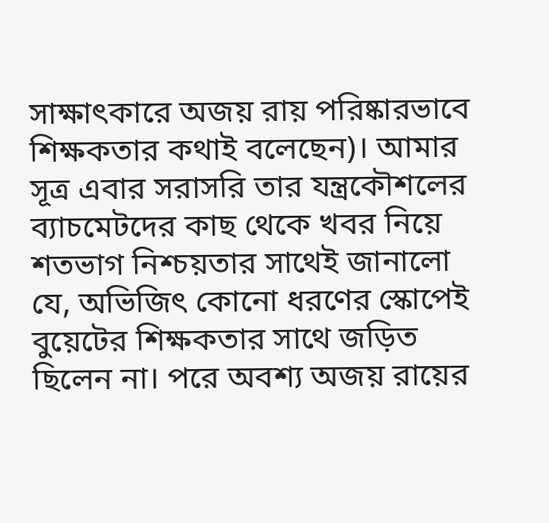সাক্ষাৎকারে অজয় রায় পরিষ্কারভাবে শিক্ষকতার কথাই বলেছেন)। আমার সূত্র এবার সরাসরি তার যন্ত্রকৌশলের ব্যাচমেটদের কাছ থেকে খবর নিয়ে শতভাগ নিশ্চয়তার সাথেই জানালো যে, অভিজিৎ কোনো ধরণের স্কোপেই বুয়েটের শিক্ষকতার সাথে জড়িত ছিলেন না। পরে অবশ্য অজয় রায়ের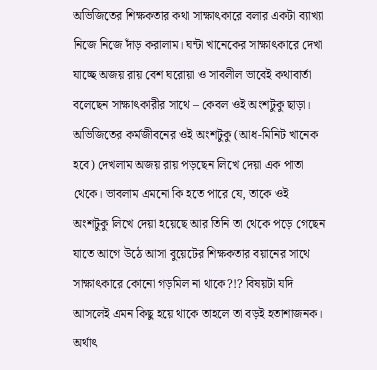অভিজিতের শিক্ষকতার কথা সাক্ষাৎকারে বলার একটা ব্যাখ্যা নিজে নিজে দাঁড় করালাম। ঘন্টা খানেকের সাক্ষাৎকারে দেখা যাচ্ছে অজয় রায় বেশ ঘরোয়া ও সাবলীল ভাবেই কথাবার্তা বলেছেন সাক্ষাৎকারীর সাথে – কেবল ওই অংশটুকু ছাড়া। অভিজিতের কর্মজীবনের ওই অংশটুকু (আধ-মিনিট খানেক হবে) দেখলাম অজয় রায় পড়ছেন লিখে দেয়া এক পাতা থেকে। ভাবলাম এমনো কি হতে পারে যে, তাকে ওই অংশটুকু লিখে দেয়া হয়েছে আর তিনি তা থেকে পড়ে গেছেন যাতে আগে উঠে আসা বুয়েটের শিক্ষকতার বয়ানের সাথে সাক্ষাৎকারে কোনো গড়মিল না থাকে?!? বিষয়টা যদি আসলেই এমন কিছু হয়ে থাকে তাহলে তা বড়ই হতাশাজনক। অর্থাৎ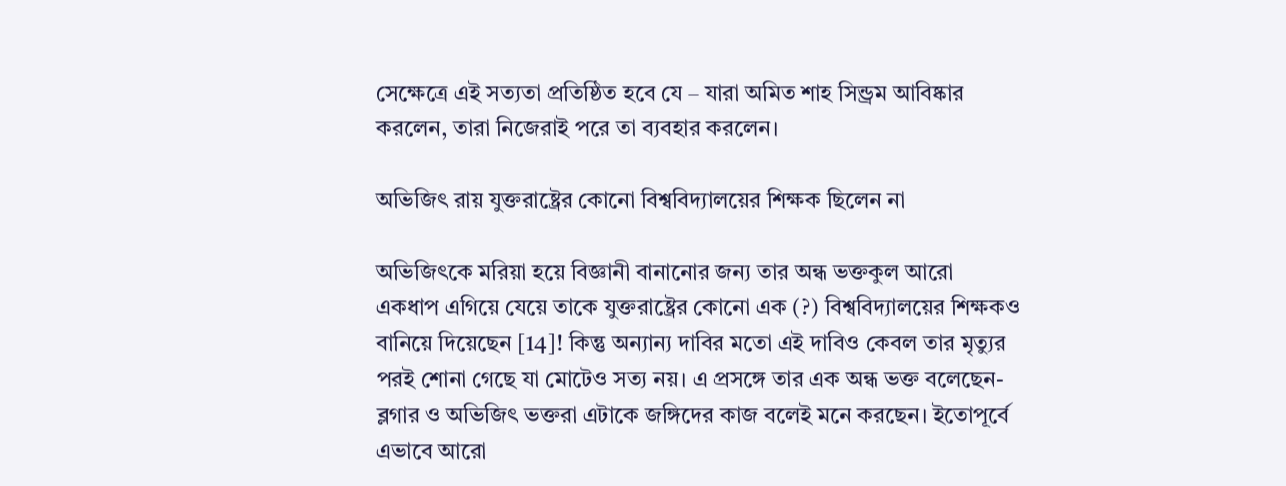সেক্ষেত্রে এই সত্যতা প্রতিষ্ঠিত হবে যে – যারা অমিত শাহ সিন্ড্রম আবিষ্কার করলেন, তারা নিজেরাই পরে তা ব্যবহার করলেন।

অভিজিৎ রায় যুক্তরাষ্ট্রের কোনো বিশ্ববিদ্যালয়ের শিক্ষক ছিলেন না

অভিজিৎকে মরিয়া হয়ে বিজ্ঞানী বানানোর জন্য তার অন্ধ ভক্তকুল আরো একধাপ এগিয়ে যেয়ে তাকে যুক্তরাষ্ট্রের কোনো এক (?) বিশ্ববিদ্যালয়ের শিক্ষকও বানিয়ে দিয়েছেন [14]! কিন্তু অন্যান্য দাবির মতো এই দাবিও কেবল তার মৃত্যুর পরই শোনা গেছে যা মোটেও সত্য নয়। এ প্রসঙ্গে তার এক অন্ধ ভক্ত বলেছেন-
ব্লগার ও অভিজিৎ ভক্তরা এটাকে জঙ্গিদের কাজ বলেই মনে করছেন। ইতোপূর্বে এভাবে আরো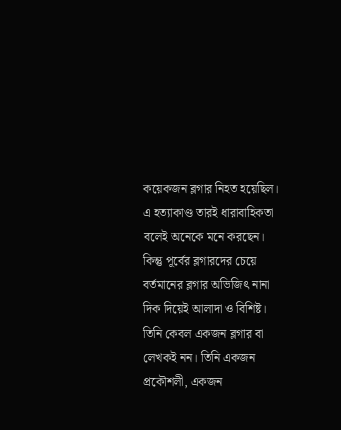কয়েকজন ব্লগার নিহত হয়েছিল। এ হত্যাকাণ্ড তারই ধারাবাহিকতা বলেই অনেকে মনে করছেন। কিন্তু পূর্বের ব্লগারদের চেয়ে বর্তমানের ব্লগার অভিজিৎ নানা দিক দিয়েই আলাদা ও বিশিষ্ট। তিনি কেবল একজন ব্লগার বা লেখকই নন। তিনি একজন প্রকৌশলী, একজন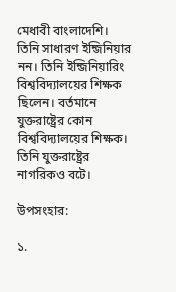মেধাবী বাংলাদেশি। তিনি সাধারণ ইন্জিনিয়ার নন। তিনি ইন্জিনিয়ারিং বিশ্ববিদ্যালয়ের শিক্ষক ছিলেন। বর্তমানে যুক্তরাষ্ট্রের কোন বিশ্ববিদ্যালয়ের শিক্ষক। তিনি যুক্তরাষ্ট্রের নাগরিকও বটে।

উপসংহার:

১.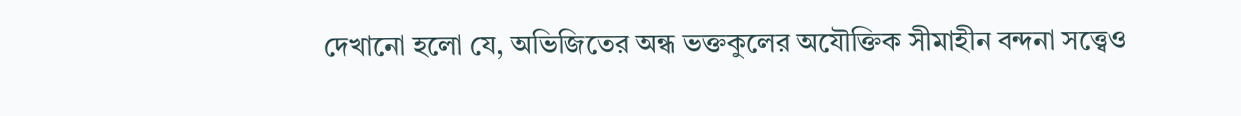দেখানো হলো যে, অভিজিতের অন্ধ ভক্তকুলের অযৌক্তিক সীমাহীন বন্দনা সত্ত্বেও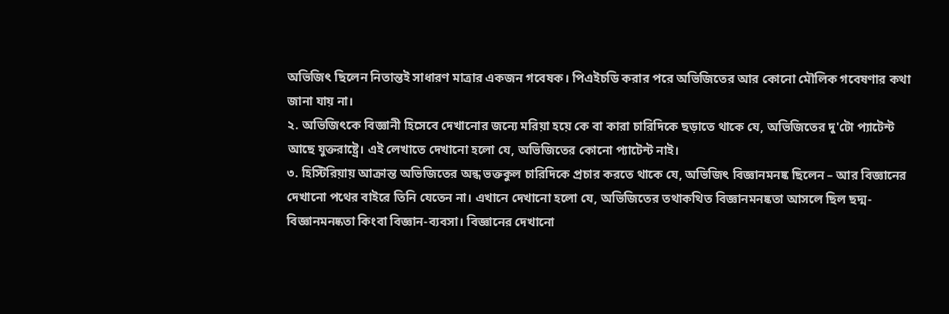অভিজিৎ ছিলেন নিতান্তই সাধারণ মাত্রার একজন গবেষক। পিএইচডি করার পরে অভিজিতের আর কোনো মৌলিক গবেষণার কথা জানা যায় না।
২. অভিজিৎকে বিজ্ঞানী হিসেবে দেখানোর জন্যে মরিয়া হয়ে কে বা কারা চারিদিকে ছড়াতে থাকে যে, অভিজিতের দু'টো প্যাটেন্ট আছে যুক্তরাষ্ট্রে। এই লেখাতে দেখানো হলো যে, অভিজিতের কোনো প্যাটেন্ট নাই।
৩. হিস্টিরিয়ায় আক্রান্ত অভিজিতের অন্ধ ভক্তকুল চারিদিকে প্রচার করতে থাকে যে, অভিজিৎ বিজ্ঞানমনষ্ক ছিলেন – আর বিজ্ঞানের দেখানো পথের বাইরে তিনি যেতেন না। এখানে দেখানো হলো যে, অভিজিতের তথাকথিত বিজ্ঞানমনষ্কতা আসলে ছিল ছদ্ম-বিজ্ঞানমনষ্কতা কিংবা বিজ্ঞান-ব্যবসা। বিজ্ঞানের দেখানো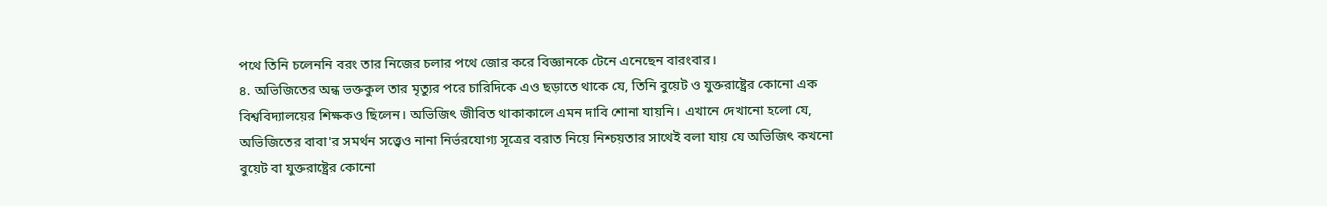পথে তিনি চলেননি বরং তার নিজের চলার পথে জোর করে বিজ্ঞানকে টেনে এনেছেন বারংবার।
৪. অভিজিতের অন্ধ ভক্তকুল তার মৃত্যুর পরে চারিদিকে এও ছড়াতে থাকে যে, তিনি বুয়েট ও যুক্তরাষ্ট্রের কোনো এক বিশ্ববিদ্যালয়ের শিক্ষকও ছিলেন। অভিজিৎ জীবিত থাকাকালে এমন দাবি শোনা যায়নি। এখানে দেখানো হলো যে, অভিজিতের বাবা'র সমর্থন সত্ত্বেও নানা নির্ভরযোগ্য সূত্রের বরাত নিয়ে নিশ্চয়তার সাথেই বলা যায় যে অভিজিৎ কখনো বুয়েট বা যুক্তরাষ্ট্রের কোনো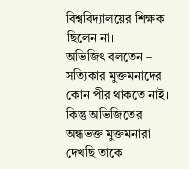বিশ্ববিদ্যালয়ের শিক্ষক ছিলেন না।
অভিজিৎ বলতেন – সত্যিকার মুক্তমনাদের কোন পীর থাকতে নাই। কিন্তু অভিজিতের অন্ধভক্ত মুক্তমনারা দেখছি তাকে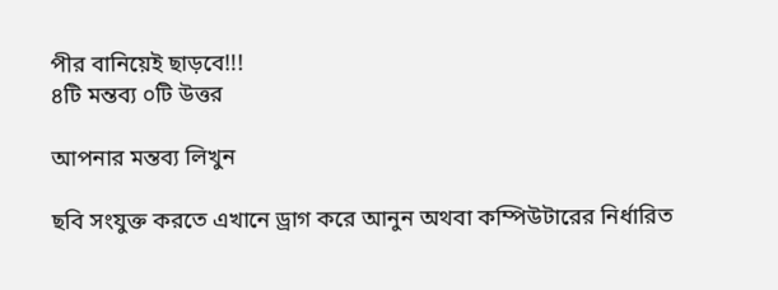পীর বানিয়েই ছাড়বে!!!
৪টি মন্তব্য ০টি উত্তর

আপনার মন্তব্য লিখুন

ছবি সংযুক্ত করতে এখানে ড্রাগ করে আনুন অথবা কম্পিউটারের নির্ধারিত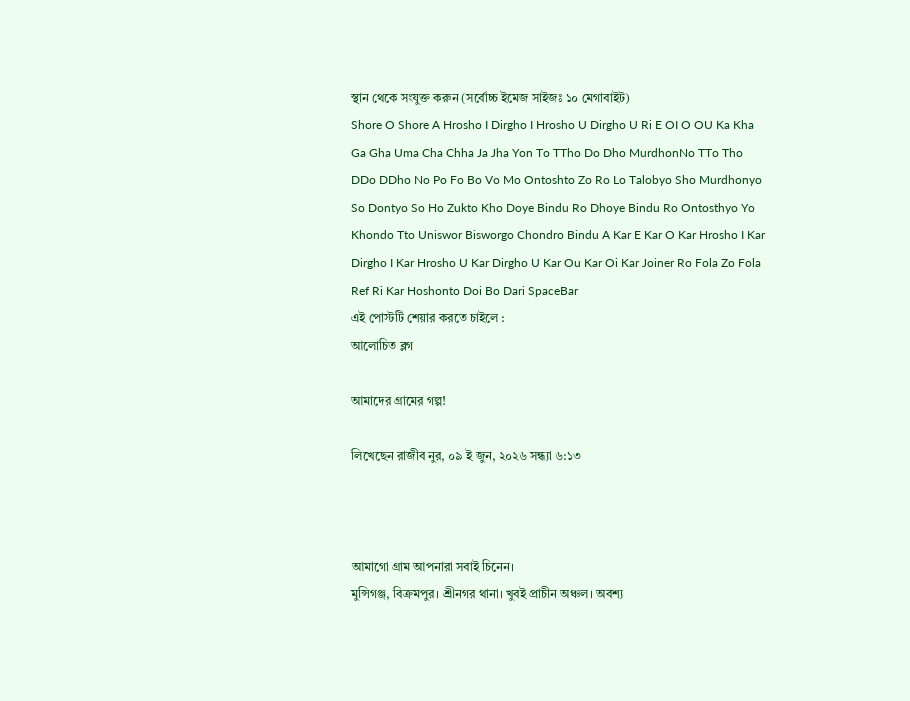স্থান থেকে সংযুক্ত করুন (সর্বোচ্চ ইমেজ সাইজঃ ১০ মেগাবাইট)
Shore O Shore A Hrosho I Dirgho I Hrosho U Dirgho U Ri E OI O OU Ka Kha Ga Gha Uma Cha Chha Ja Jha Yon To TTho Do Dho MurdhonNo TTo Tho DDo DDho No Po Fo Bo Vo Mo Ontoshto Zo Ro Lo Talobyo Sho Murdhonyo So Dontyo So Ho Zukto Kho Doye Bindu Ro Dhoye Bindu Ro Ontosthyo Yo Khondo Tto Uniswor Bisworgo Chondro Bindu A Kar E Kar O Kar Hrosho I Kar Dirgho I Kar Hrosho U Kar Dirgho U Kar Ou Kar Oi Kar Joiner Ro Fola Zo Fola Ref Ri Kar Hoshonto Doi Bo Dari SpaceBar
এই পোস্টটি শেয়ার করতে চাইলে :
আলোচিত ব্লগ

আমাদের গ্রামের গল্প!

লিখেছেন রাজীব নুর, ০৯ ই জুন, ২০২৬ সন্ধ্যা ৬:১৩



আমাগো গ্রাম আপনারা সবাই চিনেন।
মুন্সিগঞ্জ, বিক্রমপুর। শ্রীনগর থানা। খুবই প্রাচীন অঞ্চল। অবশ্য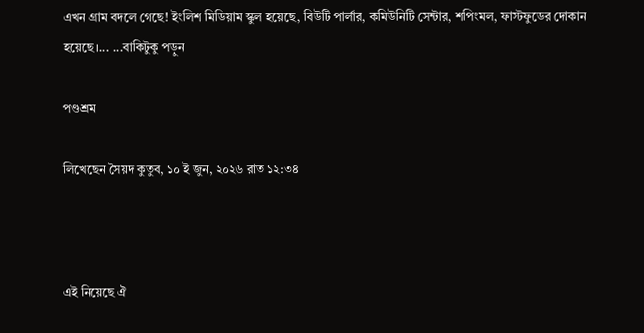এখন গ্রাম বদলে গেছে! ইংলিশ মিডিয়াম স্কুল হয়েছে, বিউটি পার্লার, কমিউনিটি সেন্টার, শপিংমল, ফাস্টফুডের দোকান হয়েছে।... ...বাকিটুকু পড়ুন

পণ্ডশ্রম

লিখেছেন সৈয়দ কুতুব, ১০ ই জুন, ২০২৬ রাত ১২:৩৪



এই নিয়েছে ঐ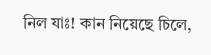নিল যাঃ! কান নিয়েছে চিলে,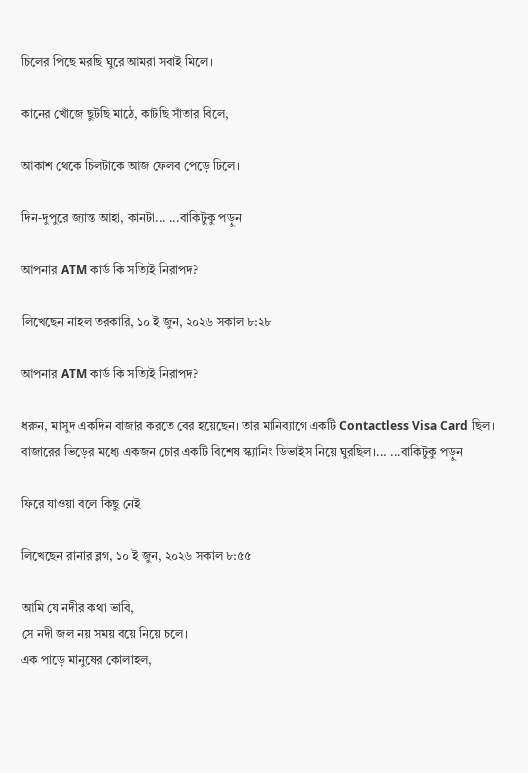চিলের পিছে মরছি ঘুরে আমরা সবাই মিলে।

কানের খোঁজে ছুটছি মাঠে, কাটছি সাঁতার বিলে,

আকাশ থেকে চিলটাকে আজ ফেলব পেড়ে ঢিলে।

দিন-দুপুরে জ্যান্ত আহা, কানটা... ...বাকিটুকু পড়ুন

আপনার ATM কার্ড কি সত্যিই নিরাপদ?

লিখেছেন নাহল তরকারি, ১০ ই জুন, ২০২৬ সকাল ৮:২৮

আপনার ATM কার্ড কি সত্যিই নিরাপদ?

ধরুন, মাসুদ একদিন বাজার করতে বের হয়েছেন। তার মানিব্যাগে একটি Contactless Visa Card ছিল। বাজারের ভিড়ের মধ্যে একজন চোর একটি বিশেষ স্ক্যানিং ডিভাইস নিয়ে ঘুরছিল।... ...বাকিটুকু পড়ুন

ফিরে যাওয়া বলে কিছু নেই

লিখেছেন রানার ব্লগ, ১০ ই জুন, ২০২৬ সকাল ৮:৫৫

আমি যে নদীর কথা ভাবি,
সে নদী জল নয় সময় বয়ে নিয়ে চলে।
এক পাড়ে মানুষের কোলাহল,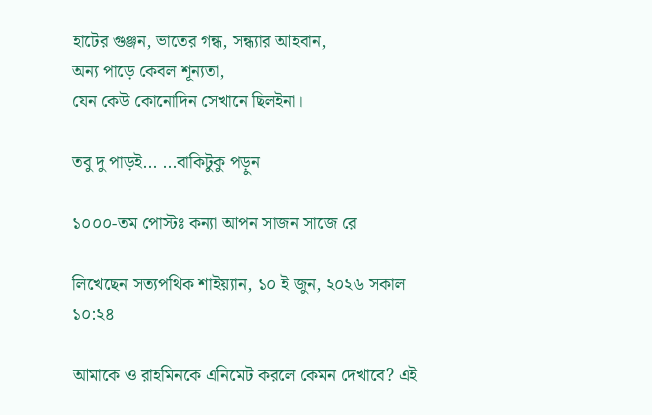হাটের গুঞ্জন, ভাতের গন্ধ, সন্ধ্যার আহবান,
অন্য পাড়ে কেবল শূন্যতা,
যেন কেউ কোনোদিন সেখানে ছিলইনা।

তবু দু পাড়ই... ...বাকিটুকু পড়ুন

১০০০-তম পোস্টঃ কন্যা আপন সাজন সাজে রে

লিখেছেন সত্যপথিক শাইয়্যান, ১০ ই জুন, ২০২৬ সকাল ১০:২৪

আমাকে ও রাহমিনকে এনিমেট করলে কেমন দেখাবে? এই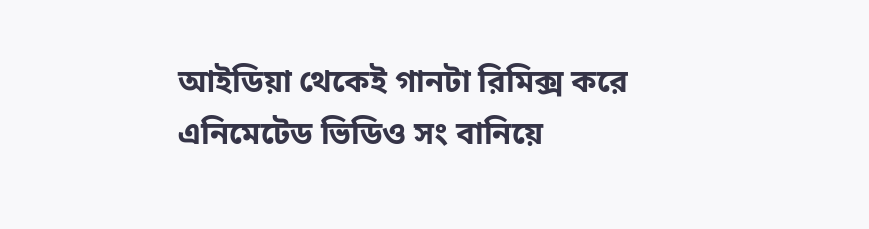আইডিয়া থেকেই গানটা রিমিক্স করে এনিমেটেড ভিডিও সং বানিয়ে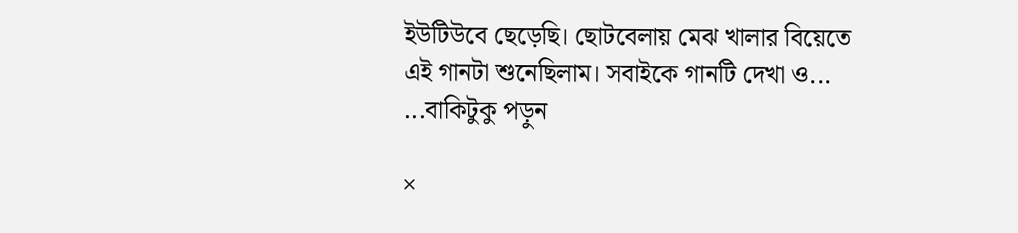ইউটিউবে ছেড়েছি। ছোটবেলায় মেঝ খালার বিয়েতে এই গানটা শুনেছিলাম। সবাইকে গানটি দেখা ও... ...বাকিটুকু পড়ুন

×